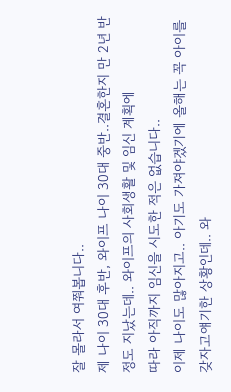잘 몰라서 여쭤봅니다..
제 나이 30대 후반, 와이프 나이 30대 중반..결혼한지 만 2년 반정도 지났는데.. 와이프의 사회생활 및 임신 계획에
따라 아직까지 임신을 시도한 적은 없습니다..
이제 나이도 많아지고.. 아기도 가져야겠기에 올해는 꼭 아이를 갖자고얘기한 상황인데.. 와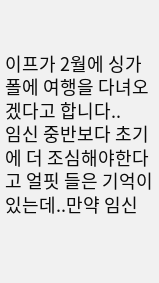이프가 2월에 싱가폴에 여행을 다녀오겠다고 합니다..
임신 중반보다 초기에 더 조심해야한다고 얼핏 들은 기억이 있는데..만약 임신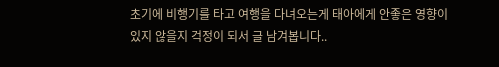초기에 비행기를 타고 여행을 다녀오는게 태아에게 안좋은 영향이
있지 않을지 걱정이 되서 글 남겨봅니다..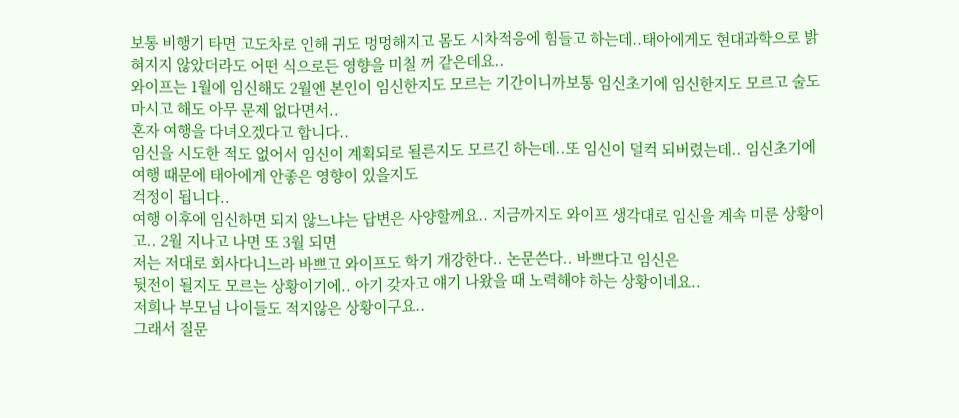보통 비행기 타면 고도차로 인해 귀도 멍멍해지고 몸도 시차적응에 힘들고 하는데..태아에게도 현대과학으로 밝혀지지 않았더라도 어떤 식으로든 영향을 미칠 꺼 같은데요..
와이프는 1월에 임신해도 2월엔 본인이 임신한지도 모르는 기간이니까보통 임신초기에 임신한지도 모르고 술도 마시고 해도 아무 문제 없다면서..
혼자 여행을 다녀오겠다고 합니다..
임신을 시도한 적도 없어서 임신이 계획되로 될른지도 모르긴 하는데..또 임신이 덜컥 되버렸는데.. 임신초기에 여행 때문에 태아에게 안좋은 영향이 있을지도
걱정이 됩니다..
여행 이후에 임신하면 되지 않느냐는 답변은 사양할께요.. 지금까지도 와이프 생각대로 임신을 계속 미룬 상황이고.. 2월 지나고 나면 또 3월 되면
저는 저대로 회사다니느라 바쁘고 와이프도 학기 개강한다.. 논문쓴다.. 바쁘다고 임신은
뒷전이 될지도 모르는 상황이기에.. 아기 갖자고 얘기 나왔을 때 노력해야 하는 상황이네요..
저희나 부모님 나이들도 적지않은 상황이구요..
그래서 질문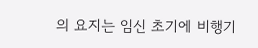의 요지는 임신 초기에 비행기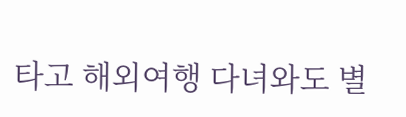타고 해외여행 다녀와도 별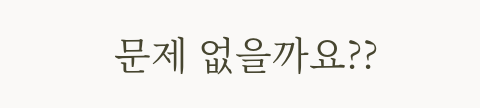문제 없을까요??